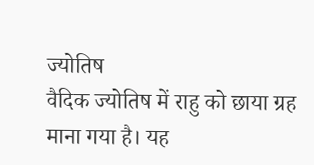ज्योतिष
वैदिक ज्योतिष में राहु को छाया ग्रह माना गया है। यह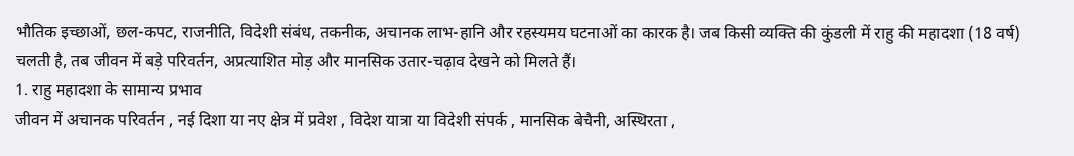भौतिक इच्छाओं, छल-कपट, राजनीति, विदेशी संबंध, तकनीक, अचानक लाभ-हानि और रहस्यमय घटनाओं का कारक है। जब किसी व्यक्ति की कुंडली में राहु की महादशा (18 वर्ष) चलती है, तब जीवन में बड़े परिवर्तन, अप्रत्याशित मोड़ और मानसिक उतार-चढ़ाव देखने को मिलते हैं।
1. राहु महादशा के सामान्य प्रभाव
जीवन में अचानक परिवर्तन , नई दिशा या नए क्षेत्र में प्रवेश , विदेश यात्रा या विदेशी संपर्क , मानसिक बेचैनी, अस्थिरता ,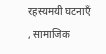रहस्यमयी घटनाएँ , सामाजिक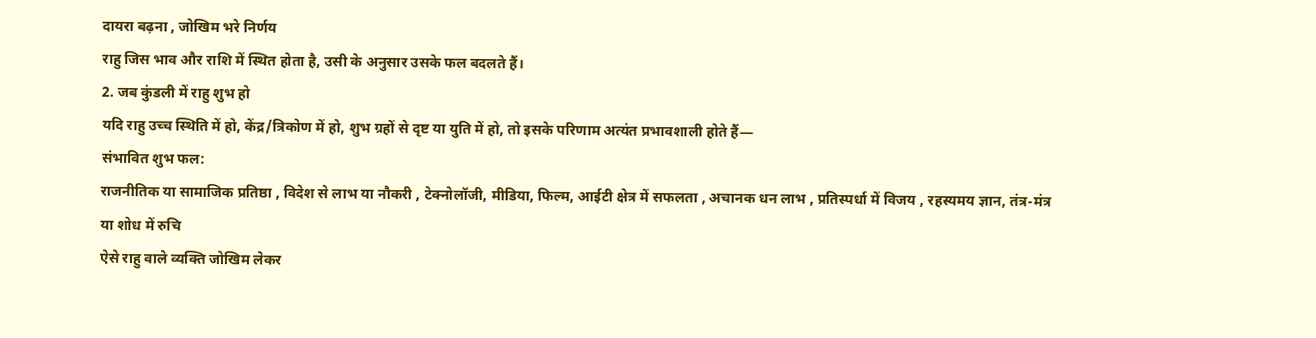दायरा बढ़ना , जोखिम भरे निर्णय
राहु जिस भाव और राशि में स्थित होता है, उसी के अनुसार उसके फल बदलते हैं।
2. जब कुंडली में राहु शुभ हो
यदि राहु उच्च स्थिति में हो, केंद्र/त्रिकोण में हो, शुभ ग्रहों से दृष्ट या युति में हो, तो इसके परिणाम अत्यंत प्रभावशाली होते हैं—
संभावित शुभ फल:
राजनीतिक या सामाजिक प्रतिष्ठा , विदेश से लाभ या नौकरी , टेक्नोलॉजी, मीडिया, फिल्म, आईटी क्षेत्र में सफलता , अचानक धन लाभ , प्रतिस्पर्धा में विजय , रहस्यमय ज्ञान, तंत्र-मंत्र या शोध में रुचि
ऐसे राहु वाले व्यक्ति जोखिम लेकर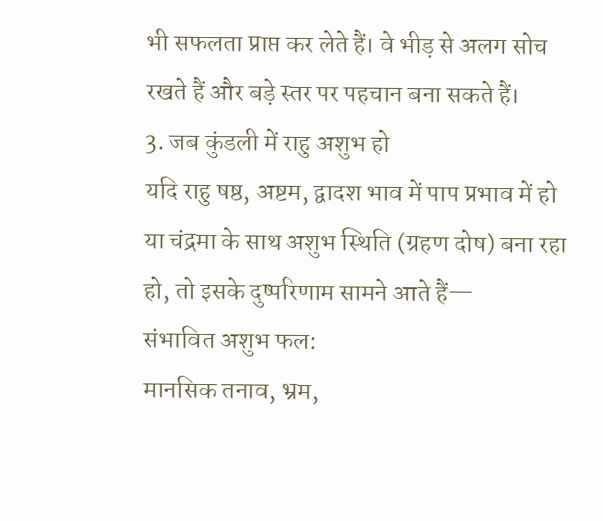भी सफलता प्राप्त कर लेते हैं। वे भीड़ से अलग सोच रखते हैं और बड़े स्तर पर पहचान बना सकते हैं।
3. जब कुंडली में राहु अशुभ हो
यदि राहु षष्ठ, अष्टम, द्वादश भाव में पाप प्रभाव में हो या चंद्रमा के साथ अशुभ स्थिति (ग्रहण दोष) बना रहा हो, तो इसके दुष्परिणाम सामने आते हैं—
संभावित अशुभ फल:
मानसिक तनाव, भ्रम,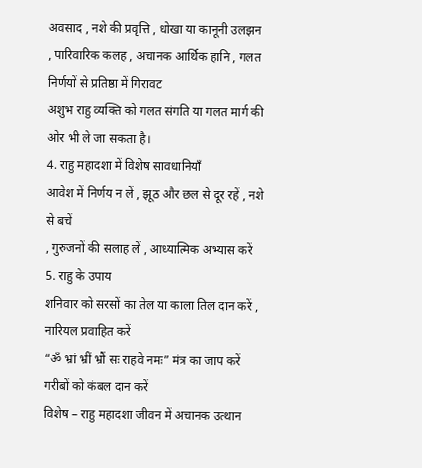अवसाद , नशे की प्रवृत्ति , धोखा या कानूनी उलझन , पारिवारिक कलह , अचानक आर्थिक हानि , गलत निर्णयों से प्रतिष्ठा में गिरावट
अशुभ राहु व्यक्ति को गलत संगति या गलत मार्ग की ओर भी ले जा सकता है।
4. राहु महादशा में विशेष सावधानियाँ
आवेश में निर्णय न लें , झूठ और छल से दूर रहें , नशे से बचें
, गुरुजनों की सलाह लें , आध्यात्मिक अभ्यास करें
5. राहु के उपाय
शनिवार को सरसों का तेल या काला तिल दान करें , नारियल प्रवाहित करें
“ॐ भ्रां भ्रीं भ्रौं सः राहवे नमः” मंत्र का जाप करें
गरीबों को कंबल दान करें
विशेष – राहु महादशा जीवन में अचानक उत्थान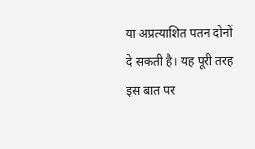या अप्रत्याशित पतन दोनों दे सकती है। यह पूरी तरह इस बात पर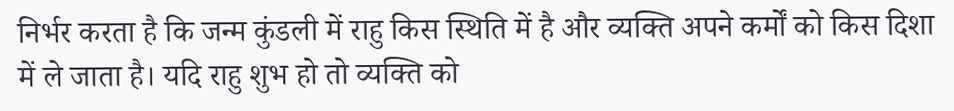निर्भर करता है कि जन्म कुंडली में राहु किस स्थिति में है और व्यक्ति अपने कर्मों को किस दिशा में ले जाता है। यदि राहु शुभ हो तो व्यक्ति को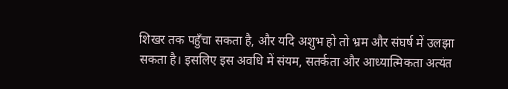शिखर तक पहुँचा सकता है, और यदि अशुभ हो तो भ्रम और संघर्ष में उलझा सकता है। इसलिए इस अवधि में संयम, सतर्कता और आध्यात्मिकता अत्यंत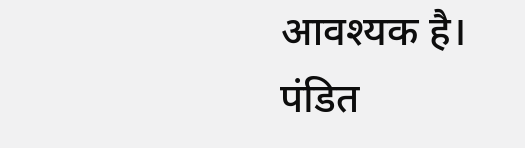आवश्यक है।
पंडित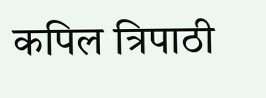कपिल त्रिपाठी